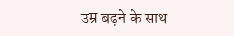उम्र बढ़ने के साथ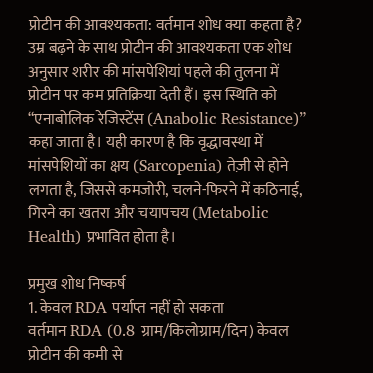प्रोटीन की आवश्यकता: वर्तमान शोध क्या कहता है?
उम्र बढ़ने के साथ प्रोटीन की आवश्यकता एक शोध अनुसार शरीर की मांसपेशियां पहले की तुलना में प्रोटीन पर कम प्रतिक्रिया देती हैं। इस स्थिति को “एनाबोलिक रेजिस्टेंस (Anabolic Resistance)” कहा जाता है। यही कारण है कि वृद्धावस्था में मांसपेशियों का क्षय (Sarcopenia) तेज़ी से होने लगता है, जिससे कमजोरी, चलने-फिरने में कठिनाई, गिरने का खतरा और चयापचय (Metabolic Health) प्रभावित होता है।

प्रमुख शोध निष्कर्ष
1. केवल RDA पर्याप्त नहीं हो सकता
वर्तमान RDA (0.8 ग्राम/किलोग्राम/दिन) केवल प्रोटीन की कमी से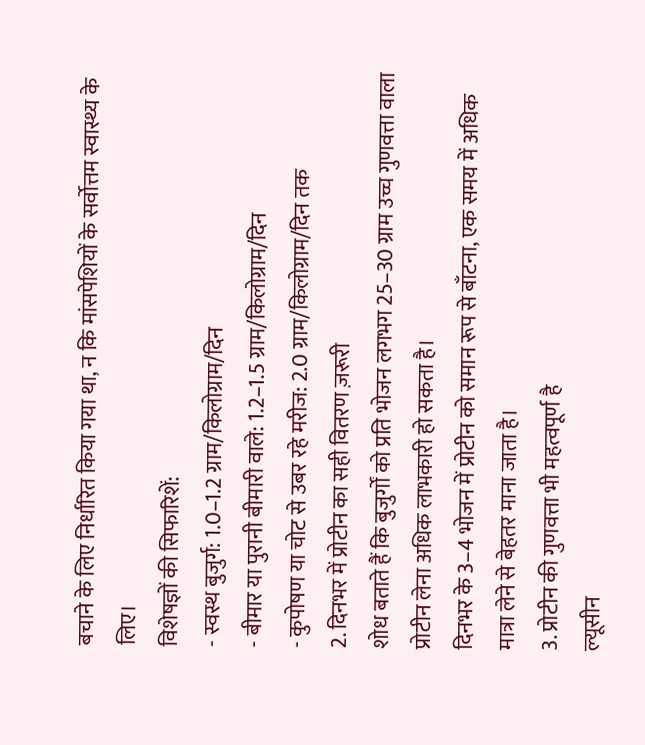बचाने के लिए निर्धारित किया गया था, न कि मांसपेशियों के सर्वोत्तम स्वास्थ्य के लिए।
विशेषज्ञों की सिफारिशें:
- स्वस्थ बुजुर्ग: 1.0–1.2 ग्राम/किलोग्राम/दिन
- बीमार या पुरानी बीमारी वाले: 1.2–1.5 ग्राम/किलोग्राम/दिन
- कुपोषण या चोट से उबर रहे मरीज: 2.0 ग्राम/किलोग्राम/दिन तक
2. दिनभर में प्रोटीन का सही वितरण ज़रूरी
शोध बताते हैं कि बुजुर्गों को प्रति भोजन लगभग 25–30 ग्राम उच्च गुणवत्ता वाला प्रोटीन लेना अधिक लाभकारी हो सकता है।
दिनभर के 3–4 भोजन में प्रोटीन को समान रूप से बाँटना, एक समय में अधिक मात्रा लेने से बेहतर माना जाता है।
3. प्रोटीन की गुणवत्ता भी महत्वपूर्ण है
ल्यूसीन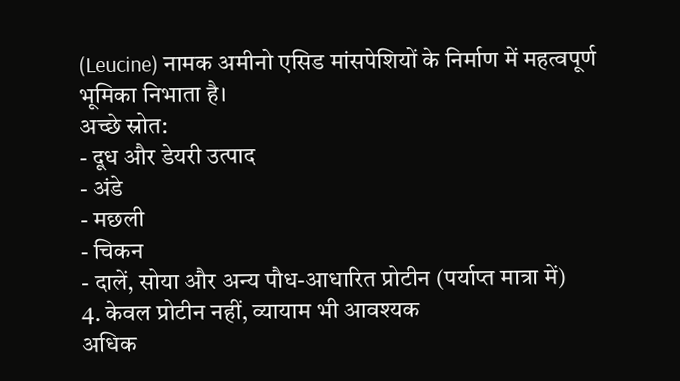(Leucine) नामक अमीनो एसिड मांसपेशियों के निर्माण में महत्वपूर्ण भूमिका निभाता है।
अच्छे स्रोत:
- दूध और डेयरी उत्पाद
- अंडे
- मछली
- चिकन
- दालें, सोया और अन्य पौध-आधारित प्रोटीन (पर्याप्त मात्रा में)
4. केवल प्रोटीन नहीं, व्यायाम भी आवश्यक
अधिक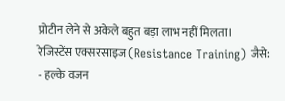प्रोटीन लेने से अकेले बहुत बड़ा लाभ नहीं मिलता।
रेजिस्टेंस एक्सरसाइज (Resistance Training) जैसे:
- हल्के वजन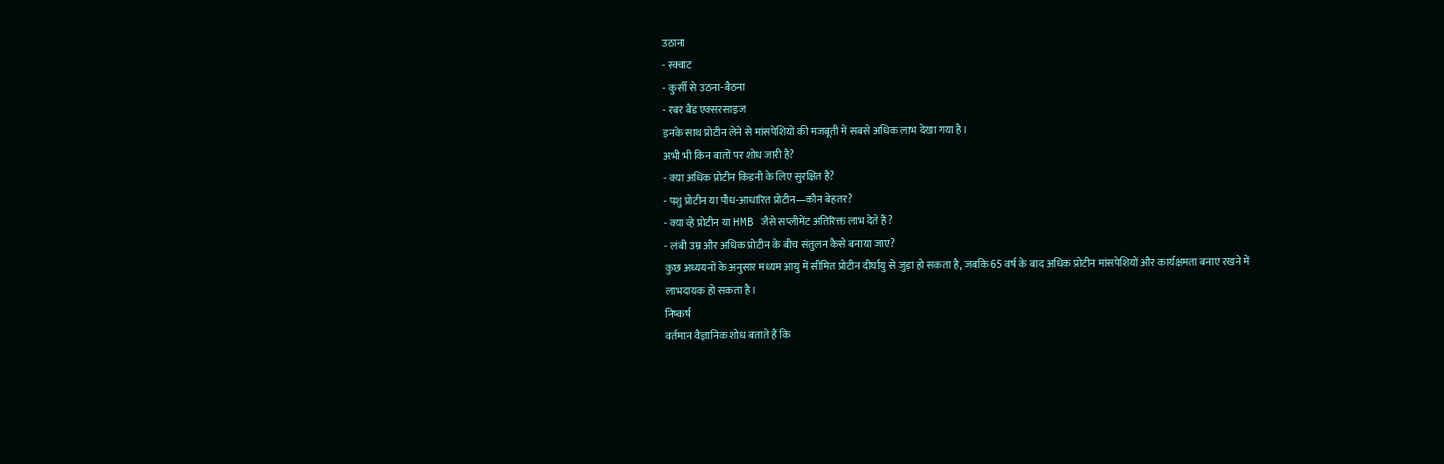उठाना
- स्क्वाट
- कुर्सी से उठना-बैठना
- रबर बैंड एक्सरसाइज
इनके साथ प्रोटीन लेने से मांसपेशियों की मजबूती में सबसे अधिक लाभ देखा गया है।
अभी भी किन बातों पर शोध जारी है?
- क्या अधिक प्रोटीन किडनी के लिए सुरक्षित है?
- पशु प्रोटीन या पौध-आधारित प्रोटीन—कौन बेहतर?
- क्या व्हे प्रोटीन या HMB जैसे सप्लीमेंट अतिरिक्त लाभ देते हैं?
- लंबी उम्र और अधिक प्रोटीन के बीच संतुलन कैसे बनाया जाए?
कुछ अध्ययनों के अनुसार मध्यम आयु में सीमित प्रोटीन दीर्घायु से जुड़ा हो सकता है, जबकि 65 वर्ष के बाद अधिक प्रोटीन मांसपेशियों और कार्यक्षमता बनाए रखने में लाभदायक हो सकता है।
निष्कर्ष
वर्तमान वैज्ञानिक शोध बताते हैं कि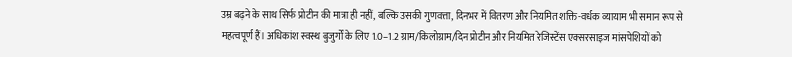उम्र बढ़ने के साथ सिर्फ प्रोटीन की मात्रा ही नहीं, बल्कि उसकी गुणवत्ता, दिनभर में वितरण और नियमित शक्ति-वर्धक व्यायाम भी समान रूप से महत्वपूर्ण हैं। अधिकांश स्वस्थ बुजुर्गों के लिए 1.0–1.2 ग्राम/किलोग्राम/दिन प्रोटीन और नियमित रेजिस्टेंस एक्सरसाइज मांसपेशियों को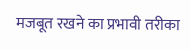मजबूत रखने का प्रभावी तरीका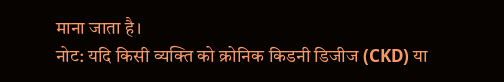माना जाता है।
नोट: यदि किसी व्यक्ति को क्रोनिक किडनी डिजीज (CKD) या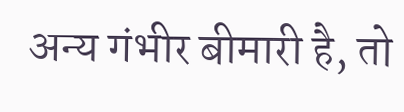अन्य गंभीर बीमारी है, तो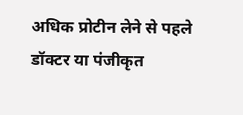अधिक प्रोटीन लेने से पहले डॉक्टर या पंजीकृत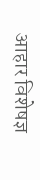आहार विशेषज्ञ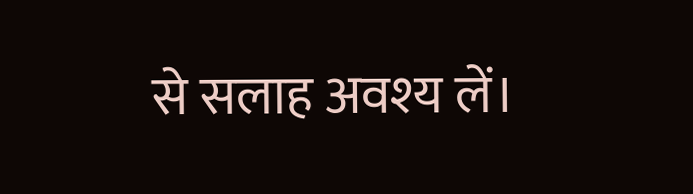से सलाह अवश्य लें।